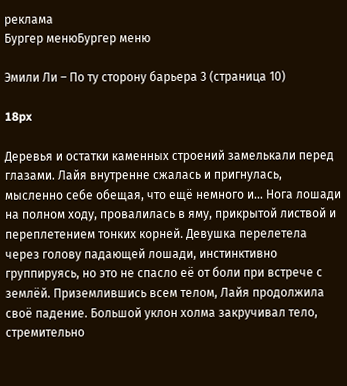реклама
Бургер менюБургер меню

Эмили Ли – По ту сторону барьера 3 (страница 10)

18px

Деревья и остатки каменных строений замелькали перед глазами. Лайя внутренне сжалась и пригнулась, мысленно себе обещая, что ещё немного и… Нога лошади на полном ходу, провалилась в яму, прикрытой листвой и переплетением тонких корней. Девушка перелетела через голову падающей лошади, инстинктивно группируясь, но это не спасло её от боли при встрече с землёй. Приземлившись всем телом, Лайя продолжила своё падение. Большой уклон холма закручивал тело, стремительно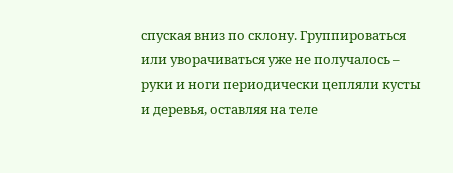спуская вниз по склону. Группироваться или уворачиваться уже не получалось – руки и ноги периодически цепляли кусты и деревья, оставляя на теле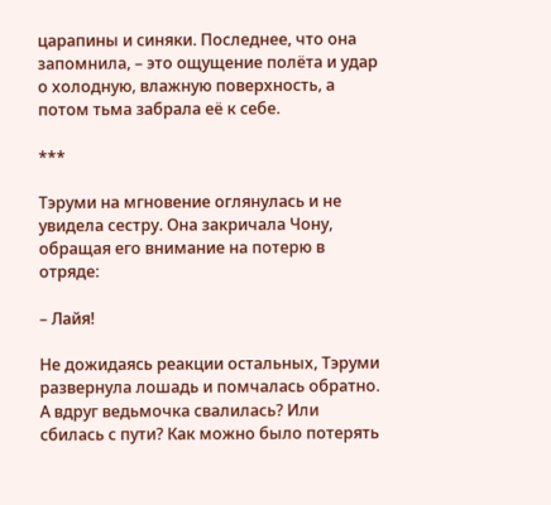царапины и синяки. Последнее, что она запомнила, – это ощущение полёта и удар о холодную, влажную поверхность, а потом тьма забрала её к себе.

***

Тэруми на мгновение оглянулась и не увидела сестру. Она закричала Чону, обращая его внимание на потерю в отряде:

– Лайя!

Не дожидаясь реакции остальных, Тэруми развернула лошадь и помчалась обратно. А вдруг ведьмочка свалилась? Или сбилась с пути? Как можно было потерять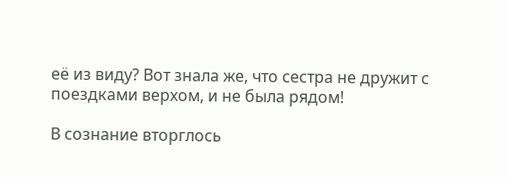её из виду? Вот знала же, что сестра не дружит с поездками верхом, и не была рядом!

В сознание вторглось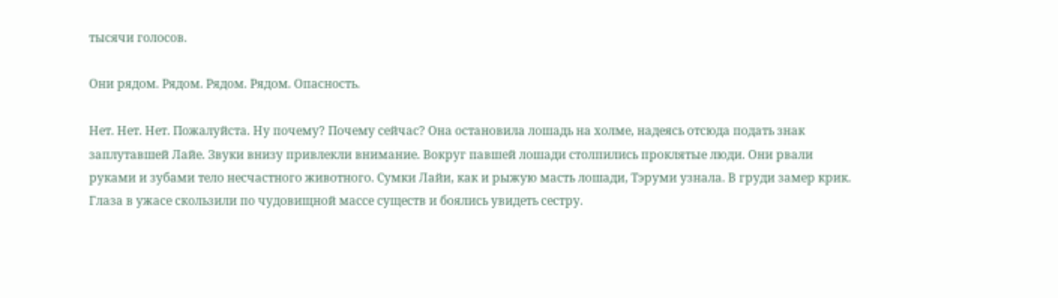тысячи голосов.

Они рядом. Рядом. Рядом. Рядом. Опасность.

Нет. Нет. Нет. Пожалуйста. Ну почему? Почему сейчас? Она остановила лошадь на холме, надеясь отсюда подать знак заплутавшей Лайе. Звуки внизу привлекли внимание. Вокруг павшей лошади столпились проклятые люди. Они рвали руками и зубами тело несчастного животного. Сумки Лайи, как и рыжую масть лошади, Тэруми узнала. В груди замер крик. Глаза в ужасе скользили по чудовищной массе существ и боялись увидеть сестру.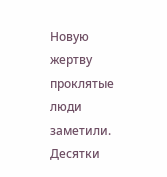Новую жертву проклятые люди заметили. Десятки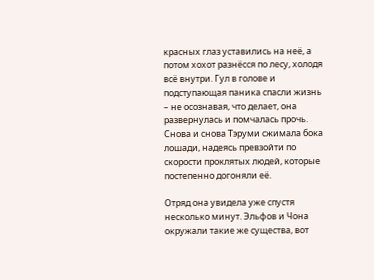красных глаз уставились на неё, а потом хохот разнёсся по лесу, холодя всё внутри. Гул в голове и подступающая паника спасли жизнь – не осознавая, что делает, она развернулась и помчалась прочь. Снова и снова Тэруми сжимала бока лошади, надеясь превзойти по скорости проклятых людей, которые постепенно догоняли её.

Отряд она увидела уже спустя несколько минут. Эльфов и Чона окружали такие же существа, вот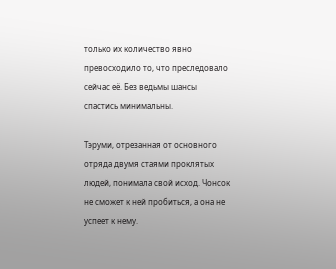только их количество явно превосходило то, что преследовало сейчас её. Без ведьмы шансы спастись минимальны.

Тэруми, отрезанная от основного отряда двумя стаями проклятых людей, понимала свой исход. Чонсок не сможет к ней пробиться, а она не успеет к нему.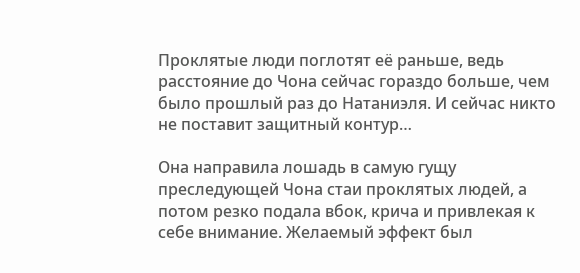Проклятые люди поглотят её раньше, ведь расстояние до Чона сейчас гораздо больше, чем было прошлый раз до Натаниэля. И сейчас никто не поставит защитный контур…

Она направила лошадь в самую гущу преследующей Чона стаи проклятых людей, а потом резко подала вбок, крича и привлекая к себе внимание. Желаемый эффект был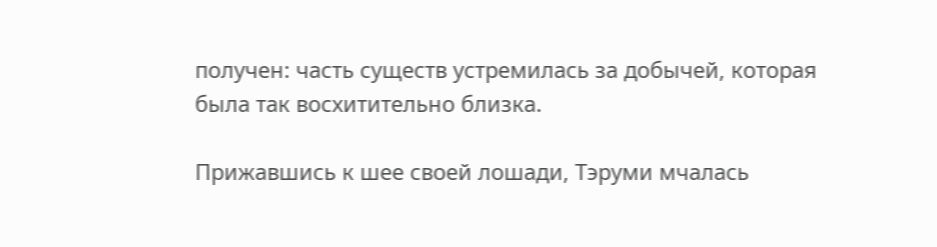получен: часть существ устремилась за добычей, которая была так восхитительно близка.

Прижавшись к шее своей лошади, Тэруми мчалась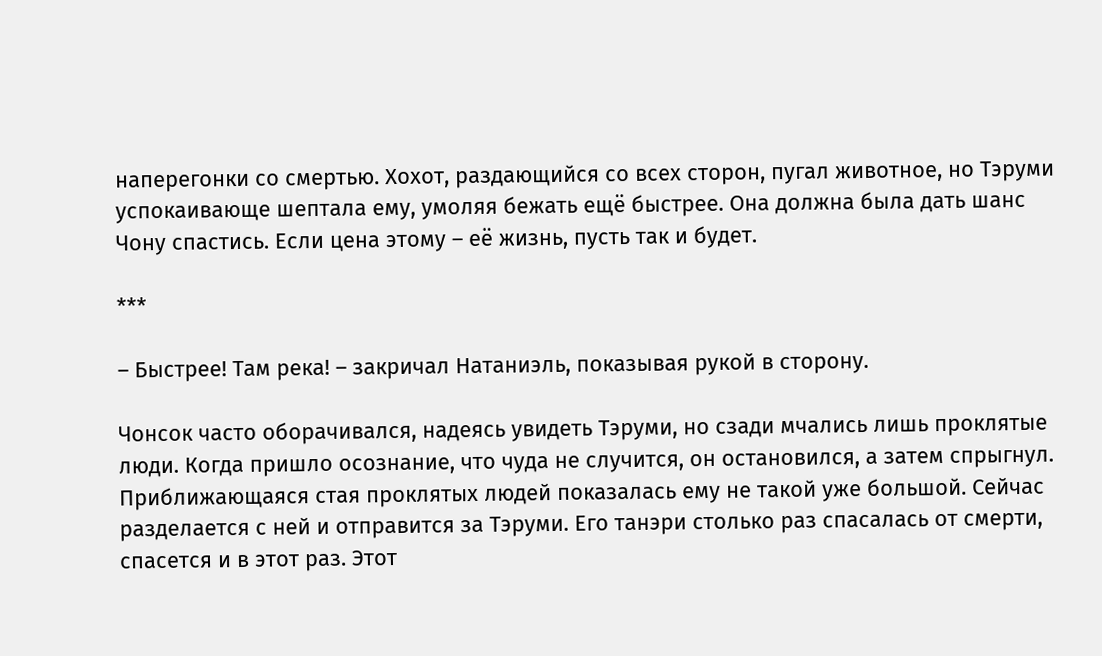наперегонки со смертью. Хохот, раздающийся со всех сторон, пугал животное, но Тэруми успокаивающе шептала ему, умоляя бежать ещё быстрее. Она должна была дать шанс Чону спастись. Если цена этому – её жизнь, пусть так и будет.

***

– Быстрее! Там река! – закричал Натаниэль, показывая рукой в сторону.

Чонсок часто оборачивался, надеясь увидеть Тэруми, но сзади мчались лишь проклятые люди. Когда пришло осознание, что чуда не случится, он остановился, а затем спрыгнул. Приближающаяся стая проклятых людей показалась ему не такой уже большой. Сейчас разделается с ней и отправится за Тэруми. Его танэри столько раз спасалась от смерти, спасется и в этот раз. Этот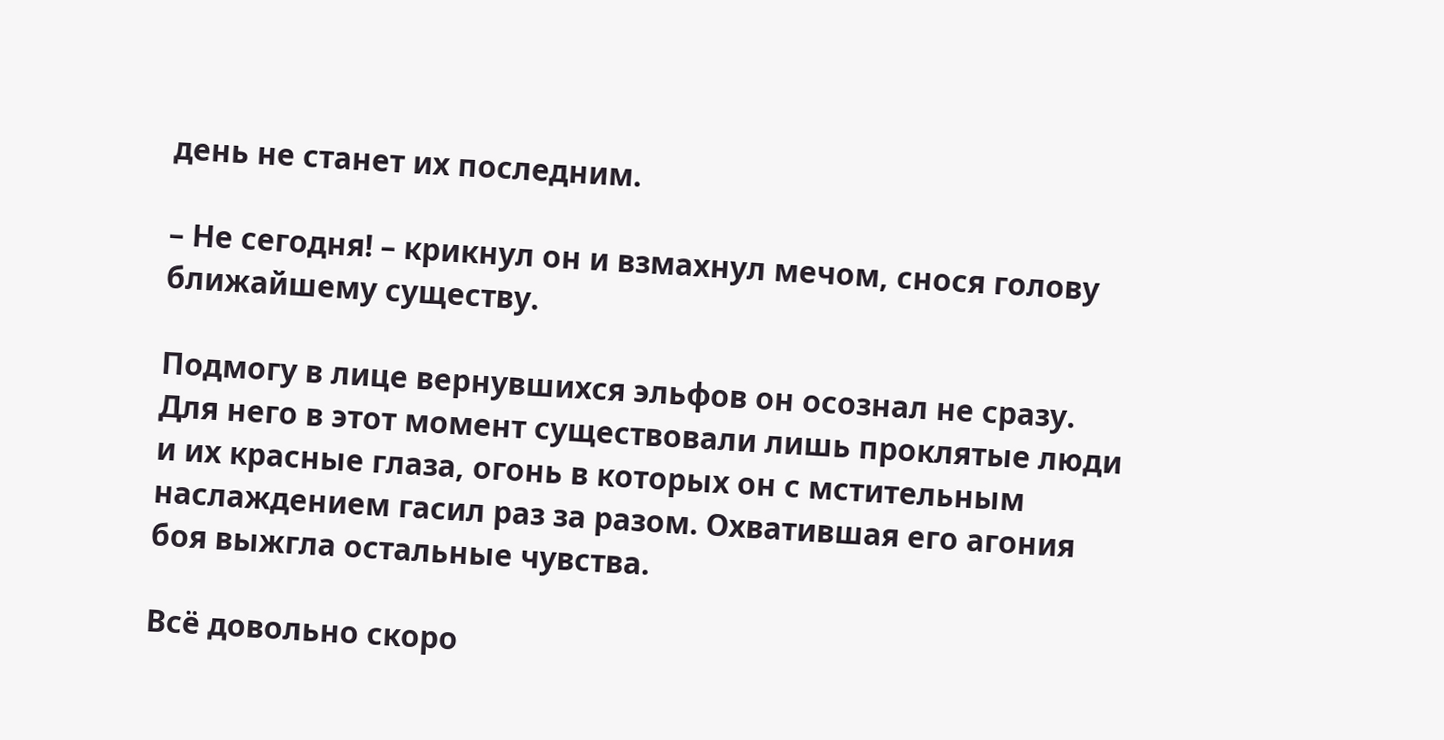день не станет их последним.

– Не сегодня! – крикнул он и взмахнул мечом, снося голову ближайшему существу.

Подмогу в лице вернувшихся эльфов он осознал не сразу. Для него в этот момент существовали лишь проклятые люди и их красные глаза, огонь в которых он с мстительным наслаждением гасил раз за разом. Охватившая его агония боя выжгла остальные чувства.

Всё довольно скоро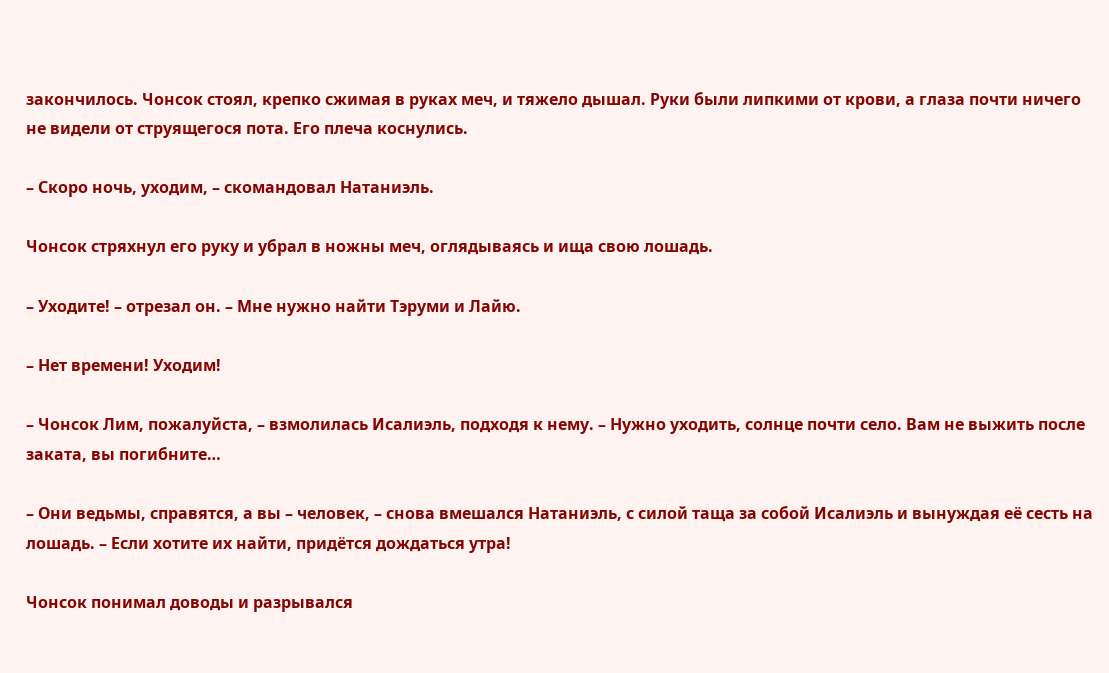закончилось. Чонсок стоял, крепко сжимая в руках меч, и тяжело дышал. Руки были липкими от крови, а глаза почти ничего не видели от струящегося пота. Его плеча коснулись.

– Скоро ночь, уходим, – скомандовал Натаниэль.

Чонсок стряхнул его руку и убрал в ножны меч, оглядываясь и ища свою лошадь.

– Уходите! – отрезал он. – Мне нужно найти Тэруми и Лайю.

– Нет времени! Уходим!

– Чонсок Лим, пожалуйста, – взмолилась Исалиэль, подходя к нему. – Нужно уходить, солнце почти село. Вам не выжить после заката, вы погибните…

– Они ведьмы, справятся, а вы – человек, – снова вмешался Натаниэль, с силой таща за собой Исалиэль и вынуждая её сесть на лошадь. – Если хотите их найти, придётся дождаться утра!

Чонсок понимал доводы и разрывался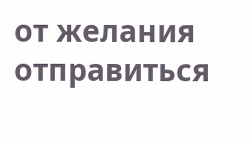от желания отправиться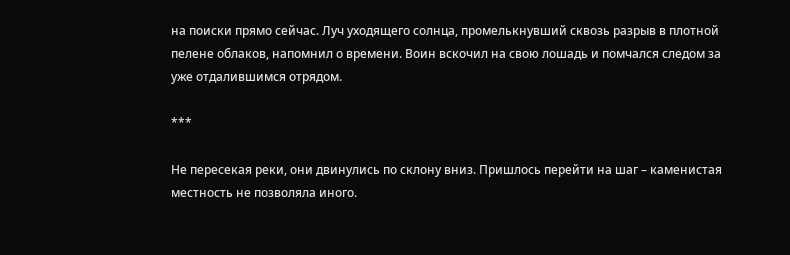на поиски прямо сейчас. Луч уходящего солнца, промелькнувший сквозь разрыв в плотной пелене облаков, напомнил о времени. Воин вскочил на свою лошадь и помчался следом за уже отдалившимся отрядом.

***

Не пересекая реки, они двинулись по склону вниз. Пришлось перейти на шаг – каменистая местность не позволяла иного.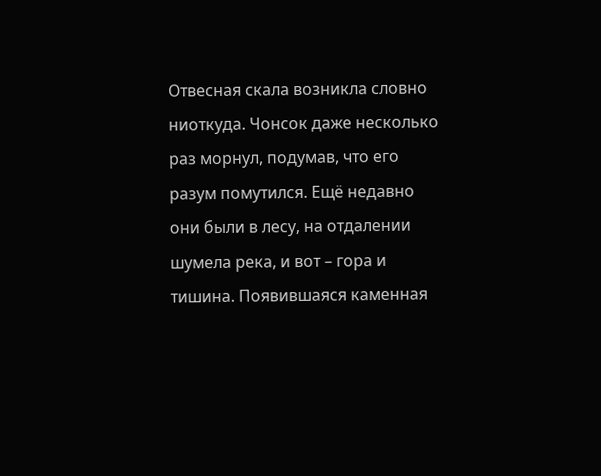Отвесная скала возникла словно ниоткуда. Чонсок даже несколько раз морнул, подумав, что его разум помутился. Ещё недавно они были в лесу, на отдалении шумела река, и вот – гора и тишина. Появившаяся каменная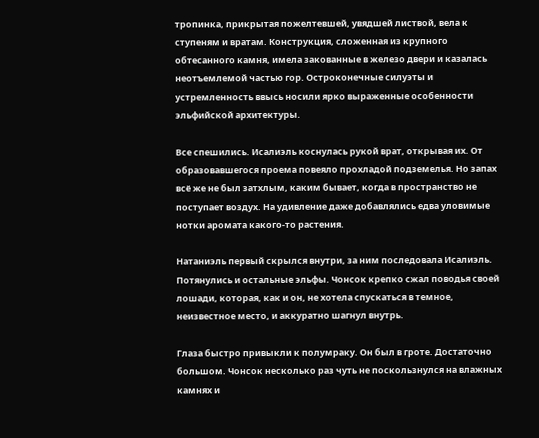тропинка, прикрытая пожелтевшей, увядшей листвой, вела к ступеням и вратам. Конструкция, сложенная из крупного обтесанного камня, имела закованные в железо двери и казалась неотъемлемой частью гор. Остроконечные силуэты и устремленность ввысь носили ярко выраженные особенности эльфийской архитектуры.

Все спешились. Исалиэль коснулась рукой врат, открывая их. От образовавшегося проема повеяло прохладой подземелья. Но запах всё же не был затхлым, каким бывает, когда в пространство не поступает воздух. На удивление даже добавлялись едва уловимые нотки аромата какого-то растения.

Натаниэль первый скрылся внутри, за ним последовала Исалиэль. Потянулись и остальные эльфы. Чонсок крепко сжал поводья своей лошади, которая, как и он, не хотела спускаться в темное, неизвестное место, и аккуратно шагнул внутрь.

Глаза быстро привыкли к полумраку. Он был в гроте. Достаточно большом. Чонсок несколько раз чуть не поскользнулся на влажных камнях и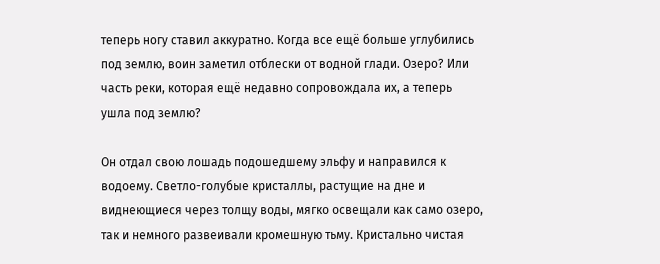теперь ногу ставил аккуратно. Когда все ещё больше углубились под землю, воин заметил отблески от водной глади. Озеро? Или часть реки, которая ещё недавно сопровождала их, а теперь ушла под землю?

Он отдал свою лошадь подошедшему эльфу и направился к водоему. Светло-голубые кристаллы, растущие на дне и виднеющиеся через толщу воды, мягко освещали как само озеро, так и немного развеивали кромешную тьму. Кристально чистая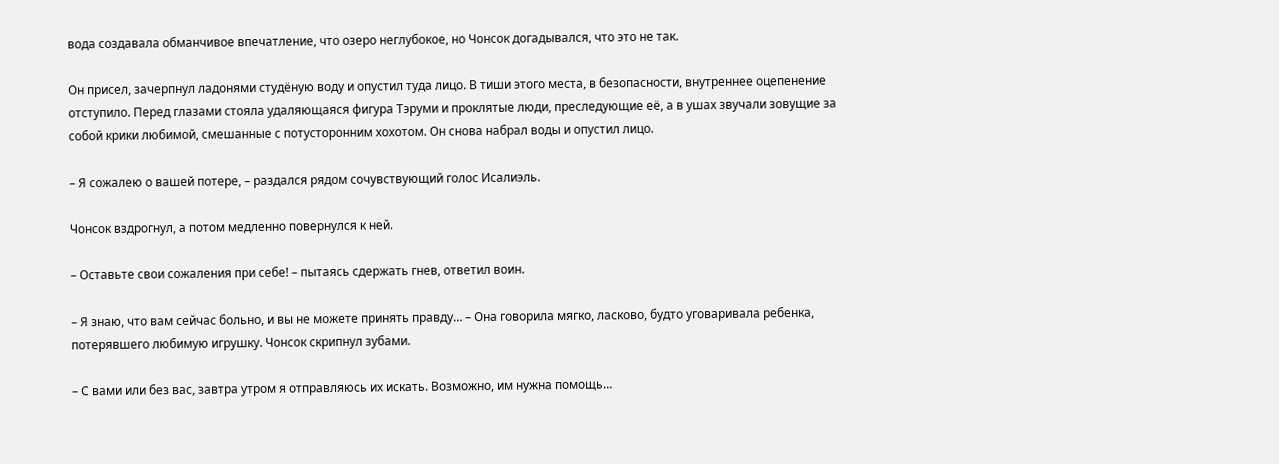вода создавала обманчивое впечатление, что озеро неглубокое, но Чонсок догадывался, что это не так.

Он присел, зачерпнул ладонями студёную воду и опустил туда лицо. В тиши этого места, в безопасности, внутреннее оцепенение отступило. Перед глазами стояла удаляющаяся фигура Тэруми и проклятые люди, преследующие её, а в ушах звучали зовущие за собой крики любимой, смешанные с потусторонним хохотом. Он снова набрал воды и опустил лицо.

– Я сожалею о вашей потере, – раздался рядом сочувствующий голос Исалиэль.

Чонсок вздрогнул, а потом медленно повернулся к ней.

– Оставьте свои сожаления при себе! – пытаясь сдержать гнев, ответил воин.

– Я знаю, что вам сейчас больно, и вы не можете принять правду… – Она говорила мягко, ласково, будто уговаривала ребенка, потерявшего любимую игрушку. Чонсок скрипнул зубами.

– С вами или без вас, завтра утром я отправляюсь их искать. Возможно, им нужна помощь…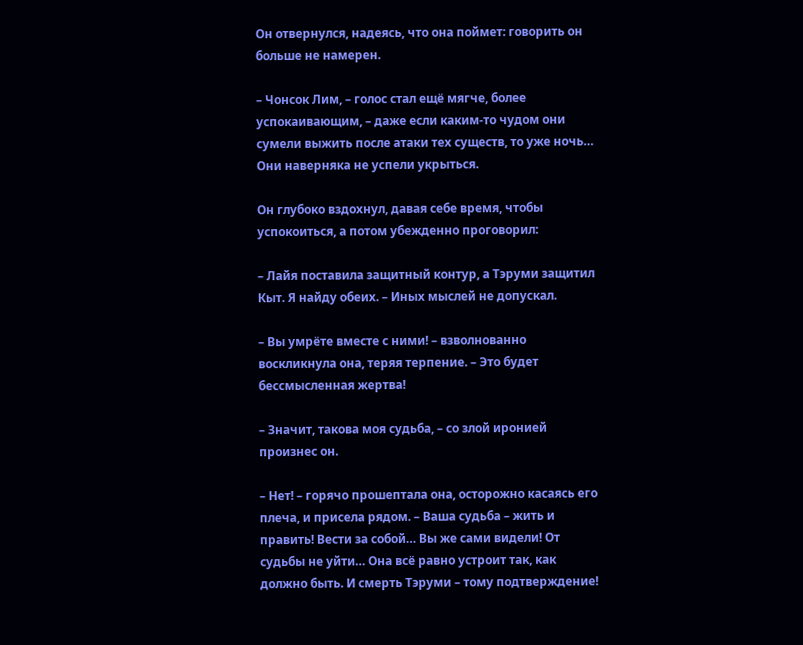Он отвернулся, надеясь, что она поймет: говорить он больше не намерен.

– Чонсок Лим, – голос стал ещё мягче, более успокаивающим, – даже если каким-то чудом они сумели выжить после атаки тех существ, то уже ночь… Они наверняка не успели укрыться.

Он глубоко вздохнул, давая себе время, чтобы успокоиться, а потом убежденно проговорил:

– Лайя поставила защитный контур, а Тэруми защитил Кыт. Я найду обеих. – Иных мыслей не допускал.

– Вы умрёте вместе с ними! – взволнованно воскликнула она, теряя терпение. – Это будет бессмысленная жертва!

– Значит, такова моя судьба, – со злой иронией произнес он.

– Нет! – горячо прошептала она, осторожно касаясь его плеча, и присела рядом. – Ваша судьба – жить и править! Вести за собой… Вы же сами видели! От судьбы не уйти… Она всё равно устроит так, как должно быть. И смерть Тэруми – тому подтверждение!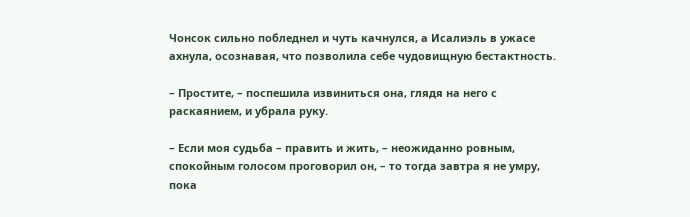Чонсок сильно побледнел и чуть качнулся, а Исалиэль в ужасе ахнула, осознавая, что позволила себе чудовищную бестактность.

– Простите, – поспешила извиниться она, глядя на него с раскаянием, и убрала руку.

– Если моя судьба – править и жить, – неожиданно ровным, спокойным голосом проговорил он, – то тогда завтра я не умру, пока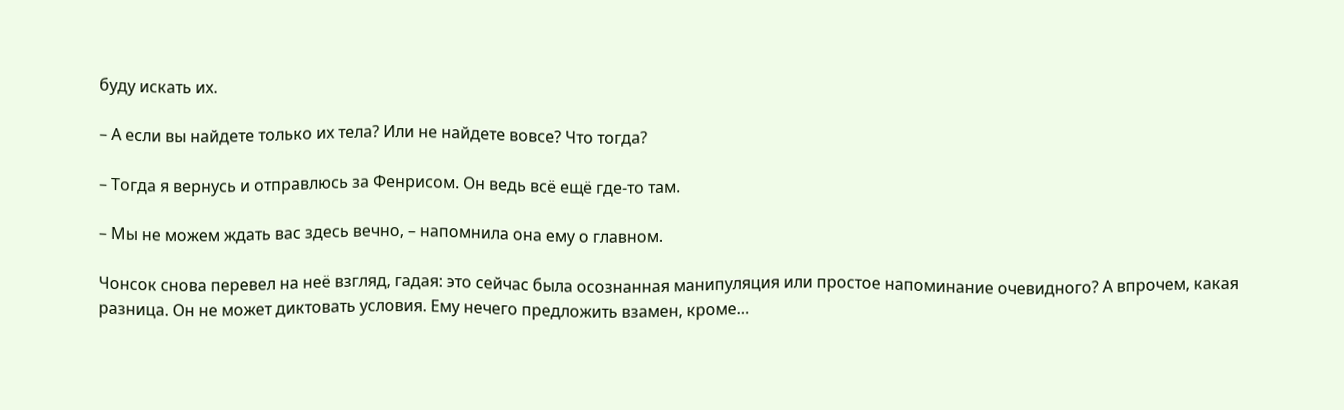буду искать их.

– А если вы найдете только их тела? Или не найдете вовсе? Что тогда?

– Тогда я вернусь и отправлюсь за Фенрисом. Он ведь всё ещё где-то там.

– Мы не можем ждать вас здесь вечно, – напомнила она ему о главном.

Чонсок снова перевел на неё взгляд, гадая: это сейчас была осознанная манипуляция или простое напоминание очевидного? А впрочем, какая разница. Он не может диктовать условия. Ему нечего предложить взамен, кроме…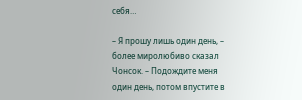себя…

– Я прошу лишь один день, – более миролюбиво сказал Чонсок. – Подождите меня один день, потом впустите в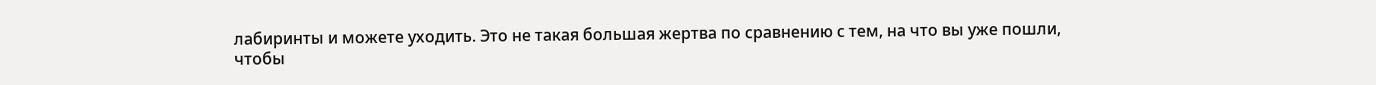лабиринты и можете уходить. Это не такая большая жертва по сравнению с тем, на что вы уже пошли, чтобы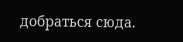добраться сюда.